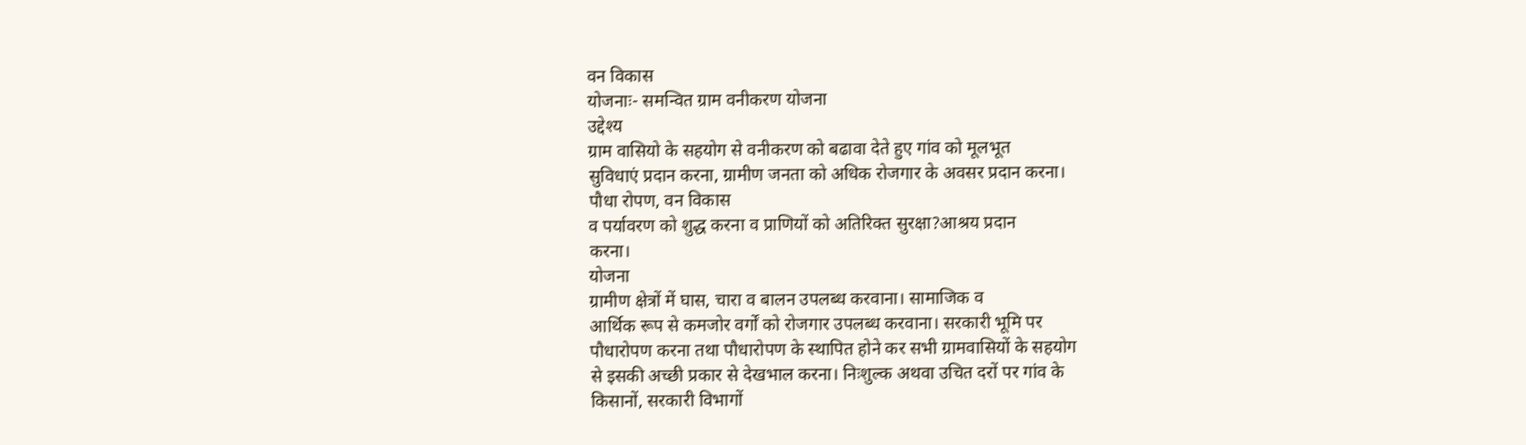वन विकास
योजनाः- समन्वित ग्राम वनीकरण योजना
उद्देश्य
ग्राम वासियो के सहयोग से वनीकरण को बढावा देते हुए गांव को मूलभूत
सुविधाएं प्रदान करना, ग्रामीण जनता को अधिक रोजगार के अवसर प्रदान करना।
पौधा रोपण, वन विकास
व पर्यावरण को शुद्ध करना व प्राणियों को अतिरिक्त सुरक्षा?आश्रय प्रदान
करना।
योजना
ग्रामीण क्षेत्रों में घास, चारा व बालन उपलब्ध करवाना। सामाजिक व
आर्थिक रूप से कमजोर वर्गों को रोजगार उपलब्ध करवाना। सरकारी भूमि पर
पौधारोपण करना तथा पौधारोपण के स्थापित होने कर सभी ग्रामवासियों के सहयोग
से इसकी अच्छी प्रकार से देखभाल करना। निःशुल्क अथवा उचित दरों पर गांव के
किसानों, सरकारी विभागों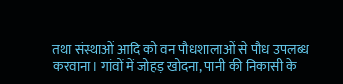तथा संस्थाओं आदि को वन पौधशालाओं से पौध उपलब्ध
करवाना। गांवों में जोहड़ खोदना, पानी की निकासी के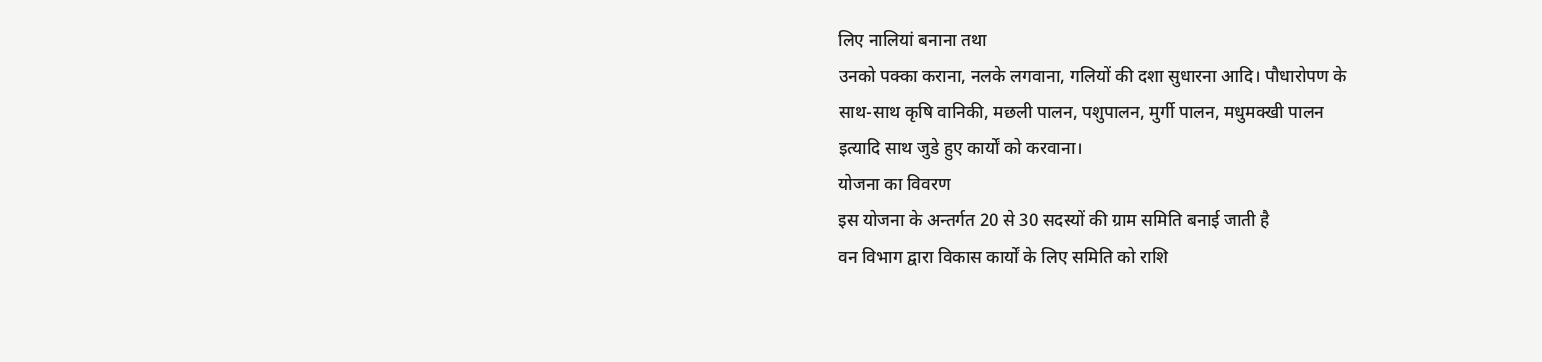लिए नालियां बनाना तथा
उनको पक्का कराना, नलके लगवाना, गलियों की दशा सुधारना आदि। पौधारोपण के
साथ-साथ कृषि वानिकी, मछली पालन, पशुपालन, मुर्गी पालन, मधुमक्खी पालन
इत्यादि साथ जुडे हुए कार्यों को करवाना।
योजना का विवरण
इस योजना के अन्तर्गत 20 से 30 सदस्यों की ग्राम समिति बनाई जाती है
वन विभाग द्वारा विकास कार्यों के लिए समिति को राशि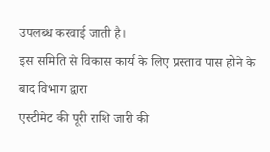उपलब्ध करवाई जाती है।
इस समिति से विकास कार्य के लिए प्रस्ताव पास होने के बाद विभाग द्वारा
एस्टीमेट की पूरी राशि जारी की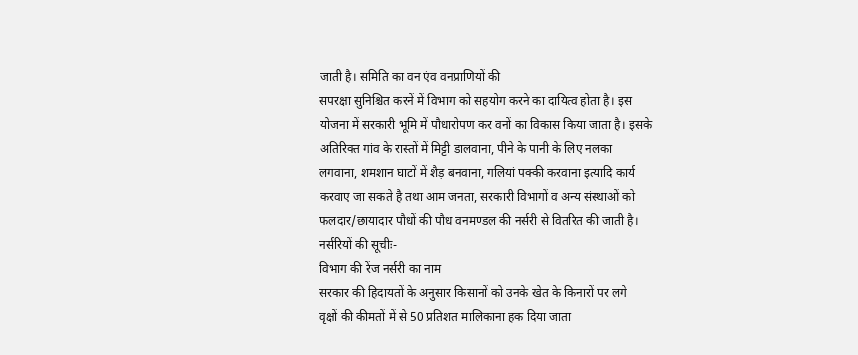जाती है। समिति का वन एंव वनप्राणियों की
सपरक्षा सुनिश्चित करनें में विभाग को सहयोग करने का दायित्व होता है। इस
योजना में सरकारी भूमि में पौधारोपण कर वनों का विकास किया जाता है। इसके
अतिरिक्त गांव के रास्तों में मिट्टी डालवाना, पीने के पानी के लिए नलका
लगवाना, शमशान घाटों में शैड़ बनवाना, गलियां पक्की करवाना इत्यादि कार्य
करवाए जा सकते है तथा आम जनता, सरकारी विभागों व अन्य संस्थाओं को
फलदार/छायादार पौधों की पौध वनमण्डल की नर्सरी से वितरित की जाती है।
नर्सरियों की सूचीः-
विभाग की रेंज नर्सरी का नाम
सरकार की हिदायतों के अनुसार किसानों को उनके खेत के किनारों पर लगे
वृक्षों की कीमतों में से 50 प्रतिशत मालिकाना हक दिया जाता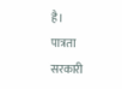है।
पात्रता
सरकारी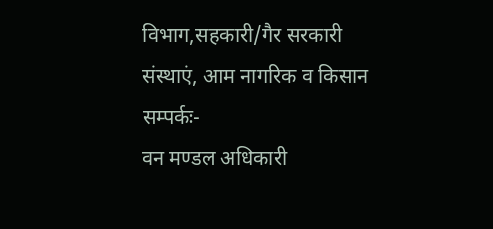विभाग,सहकारी/गैर सरकारी संस्थाएं, आम नागरिक व किसान
सम्पर्कः-
वन मण्डल अधिकारी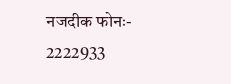नजदीक फोनः- 2222933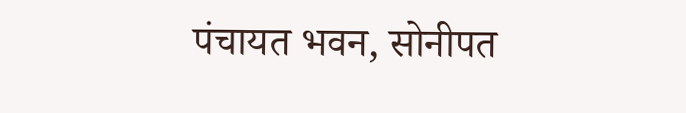पंचायत भवन, सोनीपत